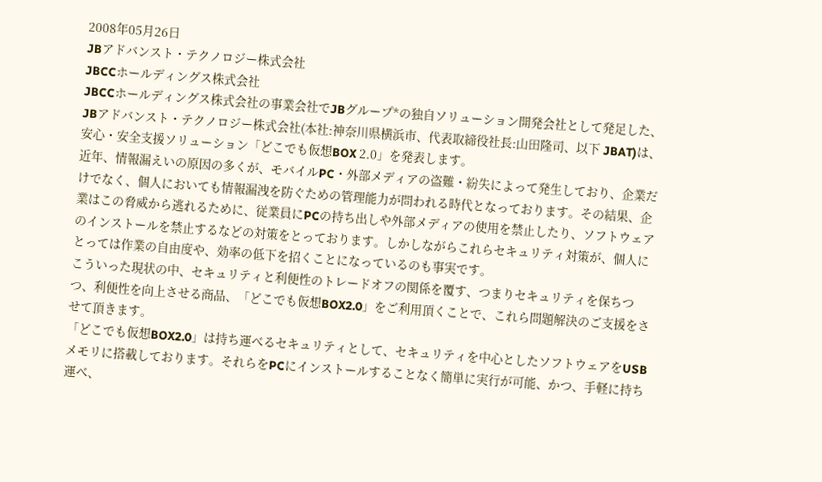2008年05月26日
JBアドバンスト・テクノロジー株式会社
JBCCホールディングス株式会社
JBCCホールディングス株式会社の事業会社でJBグループ*の独自ソリューション開発会社として発足した、JBアドバンスト・テクノロジー株式会社(本社:神奈川県横浜市、代表取締役社長:山田隆司、以下 JBAT)は、安心・安全支援ソリューション「どこでも仮想BOX 2.0」を発表します。
近年、情報漏えいの原因の多くが、モバイルPC・外部メディアの盗難・紛失によって発生しており、企業だけでなく、個人においても情報漏洩を防ぐための管理能力が問われる時代となっております。その結果、企業はこの脅威から逃れるために、従業員にPCの持ち出しや外部メディアの使用を禁止したり、ソフトウェアのインストールを禁止するなどの対策をとっております。しかしながらこれらセキュリティ対策が、個人にとっては作業の自由度や、効率の低下を招くことになっているのも事実です。
こういった現状の中、セキュリティと利便性のトレードオフの関係を覆す、つまりセキュリティを保ちつつ、利便性を向上させる商品、「どこでも仮想BOX2.0」をご利用頂くことで、これら問題解決のご支援をさせて頂きます。
「どこでも仮想BOX2.0」は持ち運べるセキュリティとして、セキュリティを中心としたソフトウェアをUSBメモリに搭載しております。それらをPCにインストールすることなく簡単に実行が可能、かつ、手軽に持ち運べ、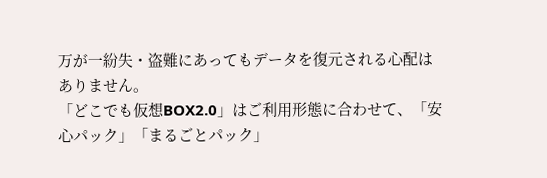万が一紛失・盗難にあってもデータを復元される心配はありません。
「どこでも仮想BOX2.0」はご利用形態に合わせて、「安心パック」「まるごとパック」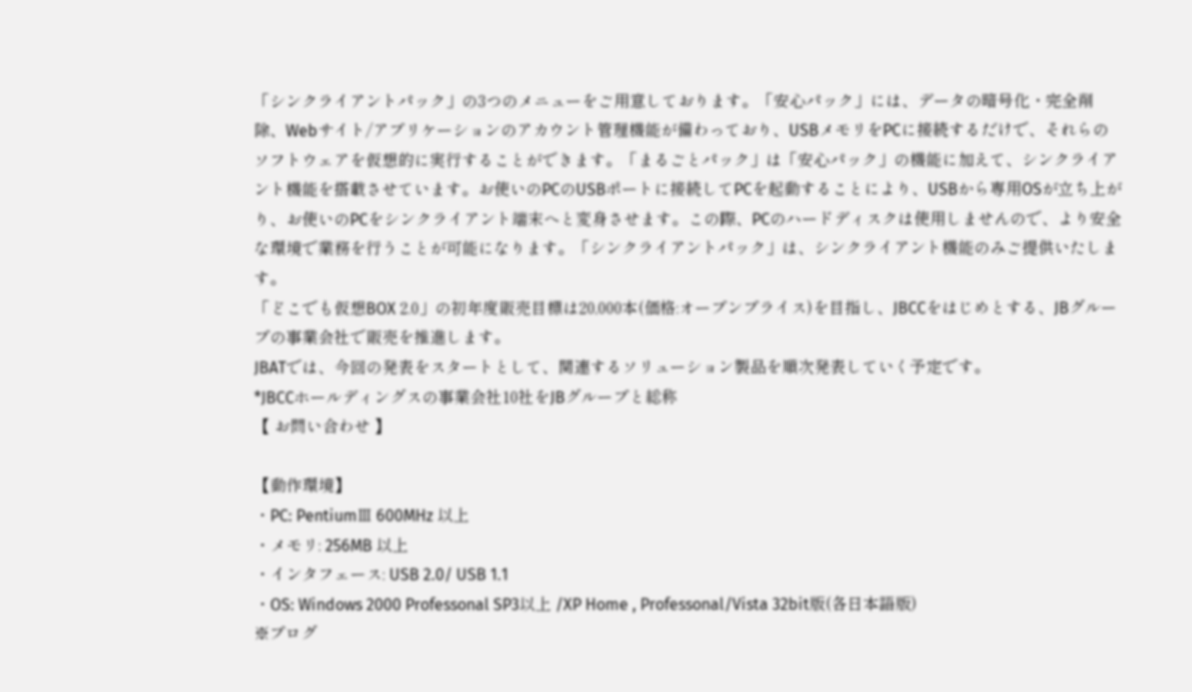「シンクライアントパック」の3つのメニューをご用意しております。「安心パック」には、データの暗号化・完全削除、Webサイト/アプリケーションのアカウント管理機能が備わっており、USBメモリをPCに接続するだけで、それらのソフトウェアを仮想的に実行することができます。「まるごとパック」は「安心パック」の機能に加えて、シンクライアント機能を搭載させています。お使いのPCのUSBポートに接続してPCを起動することにより、USBから専用OSが立ち上がり、お使いのPCをシンクライアント端末へと変身させます。この際、PCのハードディスクは使用しませんので、より安全な環境で業務を行うことが可能になります。「シンクライアントパック」は、シンクライアント機能のみご提供いたします。
「どこでも仮想BOX 2.0」の初年度販売目標は20,000本(価格:オープンプライス)を目指し、JBCCをはじめとする、JBグループの事業会社で販売を推進します。
JBATでは、今回の発表をスタートとして、関連するソリューション製品を順次発表していく予定です。
*JBCCホールディングスの事業会社10社をJBグループと総称
【 お問い合わせ 】

【動作環境】
・PC: PentiumⅢ 600MHz 以上
・メモリ: 256MB 以上
・インタフェース: USB 2.0/ USB 1.1
・OS: Windows 2000 Professonal SP3以上 /XP Home , Professonal/Vista 32bit版(各日本語版)
※プログ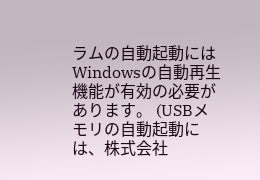ラムの自動起動にはWindowsの自動再生機能が有効の必要があります。 (USBメモリの自動起動には、株式会社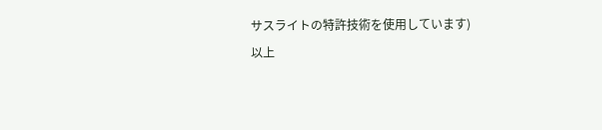サスライトの特許技術を使用しています)
以上